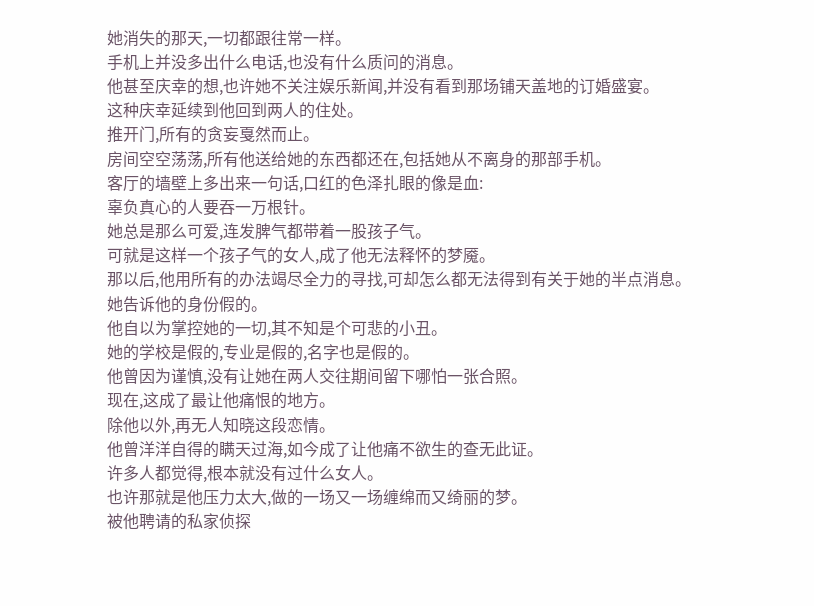她消失的那天,一切都跟往常一样。
手机上并没多出什么电话,也没有什么质问的消息。
他甚至庆幸的想,也许她不关注娱乐新闻,并没有看到那场铺天盖地的订婚盛宴。
这种庆幸延续到他回到两人的住处。
推开门,所有的贪妄戛然而止。
房间空空荡荡,所有他送给她的东西都还在,包括她从不离身的那部手机。
客厅的墙壁上多出来一句话,口红的色泽扎眼的像是血:
辜负真心的人要吞一万根针。
她总是那么可爱,连发脾气都带着一股孩子气。
可就是这样一个孩子气的女人,成了他无法释怀的梦魇。
那以后,他用所有的办法竭尽全力的寻找,可却怎么都无法得到有关于她的半点消息。
她告诉他的身份假的。
他自以为掌控她的一切,其不知是个可悲的小丑。
她的学校是假的,专业是假的,名字也是假的。
他曾因为谨慎,没有让她在两人交往期间留下哪怕一张合照。
现在,这成了最让他痛恨的地方。
除他以外,再无人知晓这段恋情。
他曾洋洋自得的瞒天过海,如今成了让他痛不欲生的查无此证。
许多人都觉得,根本就没有过什么女人。
也许那就是他压力太大,做的一场又一场缠绵而又绮丽的梦。
被他聘请的私家侦探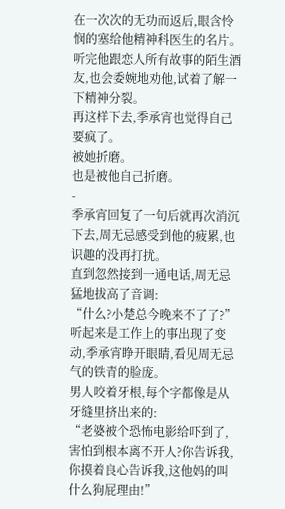在一次次的无功而返后,眼含怜悯的塞给他精神科医生的名片。
听完他跟恋人所有故事的陌生酒友,也会委婉地劝他,试着了解一下精神分裂。
再这样下去,季承宵也觉得自己要疯了。
被她折磨。
也是被他自己折磨。
-
季承宵回复了一句后就再次消沉下去,周无忌感受到他的疲累,也识趣的没再打扰。
直到忽然接到一通电话,周无忌猛地拔高了音调:
“什么?小楚总今晚来不了了?”
听起来是工作上的事出现了变动,季承宵睁开眼睛,看见周无忌气的铁青的脸庞。
男人咬着牙根,每个字都像是从牙缝里挤出来的:
“老婆被个恐怖电影给吓到了,害怕到根本离不开人?你告诉我,你摸着良心告诉我,这他妈的叫什么狗屁理由!”